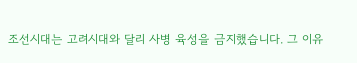조선시대는 고려시대와 달리 사병 육성을 금지했습니다. 그 이유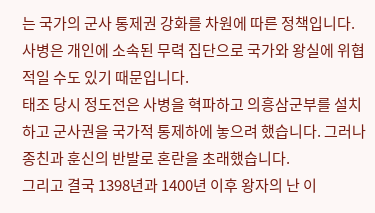는 국가의 군사 통제권 강화를 차원에 따른 정책입니다. 사병은 개인에 소속된 무력 집단으로 국가와 왕실에 위협적일 수도 있기 때문입니다.
태조 당시 정도전은 사병을 혁파하고 의흥삼군부를 설치하고 군사권을 국가적 통제하에 놓으려 했습니다. 그러나 종친과 훈신의 반발로 혼란을 초래했습니다.
그리고 결국 1398년과 1400년 이후 왕자의 난 이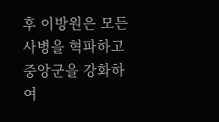후 이방원은 모든 사병을 혁파하고 중앙군을 강화하여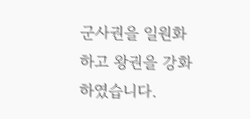군사권을 일원화하고 왕권을 강화하였습니다.